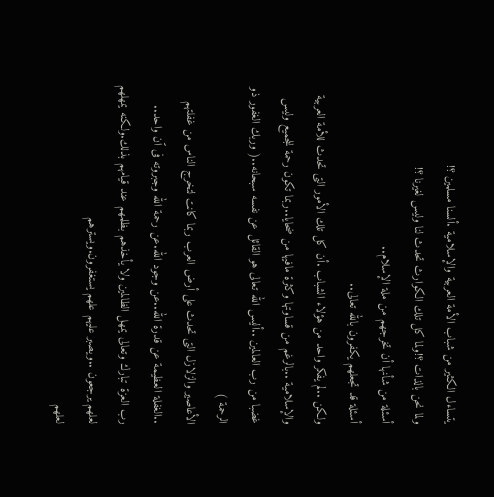يتساءل الكثير من شباب الأمة العربية والإسلامية .ألسنا مسلمين ؟!
ولما نحن بالذات ؟!ولما كل تلك الكوارث تحدث لنا وليس لغيرنا ؟!
أسئلة من شأنها أن تخرجهم من ملة الإسلام..
أسئلة قد تجعلهم يكفرون بالله تعالى..
ولكن ..لم يفكر واحد من هؤلاء الشباب .أن كل تلك الأمور التى تحدث للأمة العربية والإسلامية ..بالرغم من قساوتها وكثرة مافيها من ضحايا..ربما تكون رحمة للجميع وليس غضبا من رب العالمين ..أليس الله تعالى هو القائل عن نفسه سبحانه..( وربك الغفور ذو الرحمة )
الأعاصير والزلازل التى تحدث على أرض العرب ربما كانت لتخرج الناس من غفلتهم ..الغفلة العظيمة عن قدرة الله..عن وجود الله.عن رحمة الله وجبروته فى ٱن واحد..
رب العزة تبارك وتعالى يمهل الظالمين ولا يأخذهم بظلمهم عند قيامهم بذلك.ولكنه يمهلهم لعلهم يرجعون ..ويصبر عليهم علهم يستغفرون.ويسترهم
لعلهم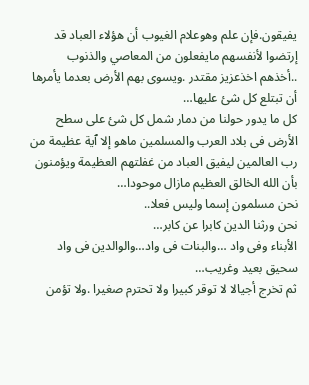يفيقون.فإن علم وهوعلام الغيوب أن هؤلاء العباد قد إرتضوا لأنفسهم مايفعلون من المعاصي والذنوب ..أخذهم اخذعزيز مقتدر .ويسوى بهم الأرض بعدما يأمرها أن تبتلع كل شئ عليها…
كل ما يدور حولنا من دمار شمل كل شئ على سطح الأرض فى بلاد العرب والمسلمين ماهو إلا ٱية عظيمة من رب العالمين ليفيق العباد من غفلتهم العظيمة ويؤمنون بأن الله الخالق العظيم مازال موحودا…
نحن مسلمون إسما وليس فعلا..
نحن ورثنا الدين كابرا عن كابر…
الأبناء وفى واد …والبنات فى واد…والوالدين فى واد سحيق بعيد وغريب…
ثم تخرج أجيالا لا توقر كبيرا ولا تحترم صغيرا .ولا تؤمن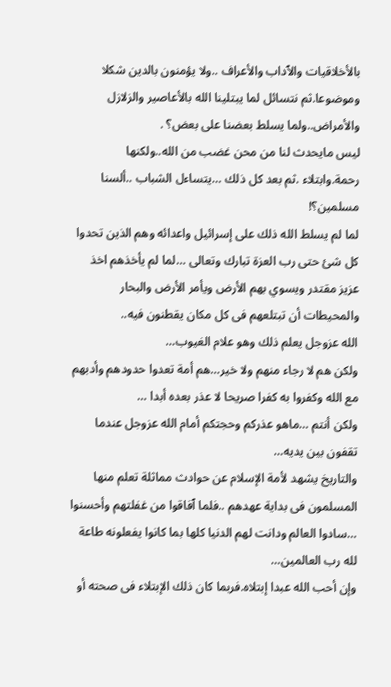بالأخلاقيات والٱداب والأعراف ..ولا يؤمنون بالدين شكلا وموضوعا.ثم نتسائل لما يبتلينا الله بالأعاصير والزلازل والأمراض..ولما يسلط بعضنا على بعض؟ .
ليس مايحدث لنا من محن غضب من الله..ولكنها رحمة.وابتلاء .ثم بعد كل ذلك …يتساءل الشباب ..ألسنا مسلمين؟!
لما لم يسلط الله ذلك على إسرائيل واعدائه وهم الذين تحدوا كل شئ حتى رب العزة تبارك وتعالى …لما لم يأخذهم اخذ عزيز مقتدر ويسوي بهم الأرض ويأمر الأرض والبحار والمحيطات أن تبتلعهم فى كل مكان يقطنون فيه..
الله عزوجل يعلم ذلك وهو علام الغيوب…
ولكن هم لا رجاء منهم ولا خير…هم أمة تعدوا حدودهم وأدبهم مع الله وكفروا به كفرا صريحا لا عذر بعده أبدا …
ولكن أنتم …ماهو عذركم وحجتكم أمام الله عزوجل عندما تقفون بين يديه…
والتاريخ يشهد لأمة الإسلام عن حوادث مماثلة تعلم منها المسلمون فى بداية عهدهم ..فلما ٱفاقوا من غفلتهم وأحسنوا …سادوا العالم ودانت لهم الدنيا كلها بما كانوا يفعلونه طاعة لله رب العالمين…
وإن أحب الله عبدا إبتلاه.فربما كان ذلك الإبتلاء فى صحته أو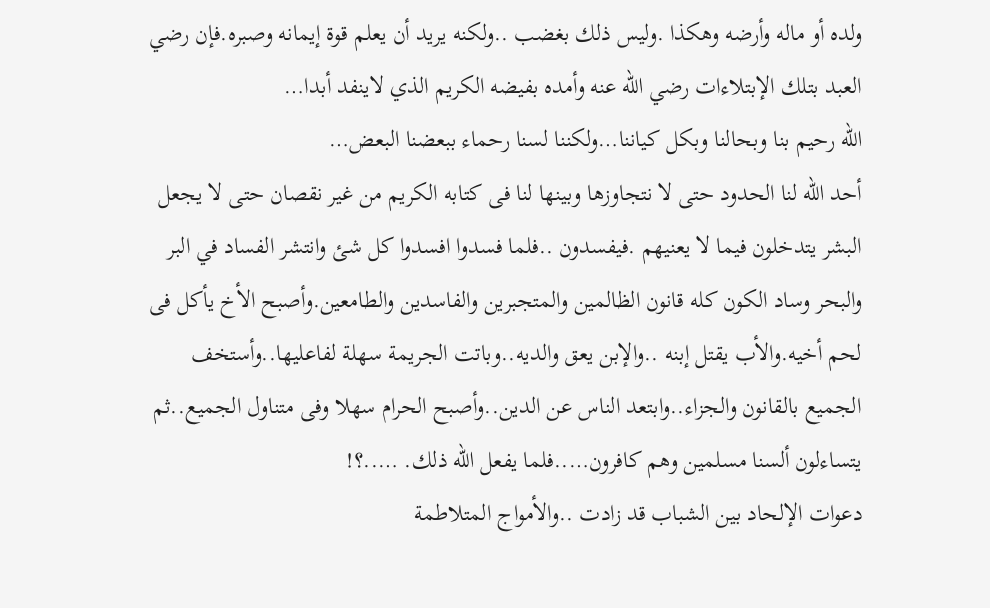ولده أو ماله وأرضه وهكذا .وليس ذلك بغضب ..ولكنه يريد أن يعلم قوة إيمانه وصبره.فإن رضي العبد بتلك الإبتلاءات رضي الله عنه وأمده بفيضه الكريم الذي لاينفد أبدا…
الله رحيم بنا وبحالنا وبكل كياننا…ولكننا لسنا رحماء ببعضنا البعض…
أحد الله لنا الحدود حتى لا نتجاوزها وبينها لنا فى كتابه الكريم من غير نقصان حتى لا يجعل البشر يتدخلون فيما لا يعنيهم .فيفسدون ..فلما فسدوا افسدوا كل شئ وانتشر الفساد في البر والبحر وساد الكون كله قانون الظالمين والمتجبرين والفاسدين والطامعين.وأصبح الأخ يأكل فى لحم أخيه.والأب يقتل إبنه ..والإبن يعق والديه..وباتت الجريمة سهلة لفاعليها..وأستخف الجميع بالقانون والجزاء..وابتعد الناس عن الدين..وأصبح الحرام سهلا وفى متناول الجميع..ثم يتساءلون ألسنا مسلمين وهم كافرون…..فلما يفعل الله ذلك. …..؟!
دعوات الإلحاد بين الشباب قد زادت ..والأمواج المتلاطمة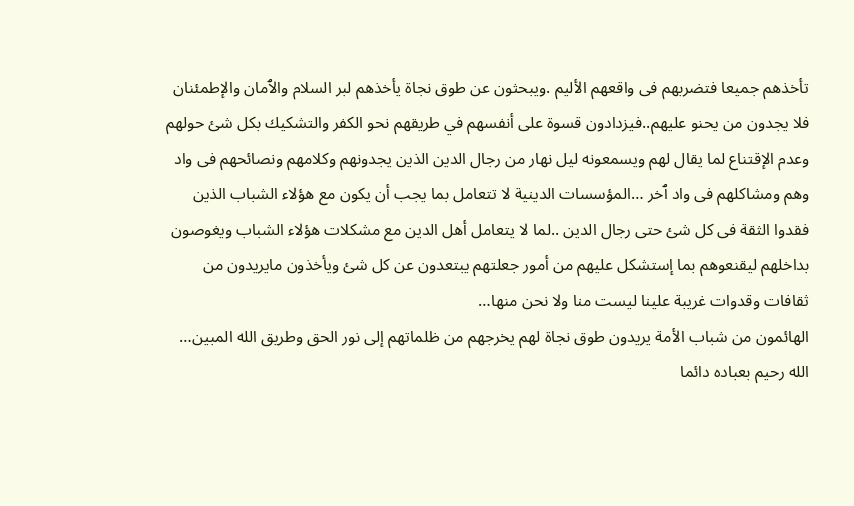تأخذهم جميعا فتضربهم فى واقعهم الأليم .ويبحثون عن طوق نجاة يأخذهم لبر السلام والٱمان والإطمئنان فلا يجدون من يحنو عليهم..فيزدادون قسوة على أنفسهم في طريقهم نحو الكفر والتشكيك بكل شئ حولهم وعدم الإقتناع لما يقال لهم ويسمعونه ليل نهار من رجال الدين الذين يجدونهم وكلامهم ونصائحهم فى واد وهم ومشاكلهم فى واد ٱخر …المؤسسات الدينية لا تتعامل بما يجب أن يكون مع هؤلاء الشباب الذين فقدوا الثقة فى كل شئ حتى رجال الدين ..لما لا يتعامل أهل الدين مع مشكلات هؤلاء الشباب ويغوصون بداخلهم ليقنعوهم بما إستشكل عليهم من أمور جعلتهم يبتعدون عن كل شئ ويأخذون مايريدون من ثقافات وقدوات غريبة علينا ليست منا ولا نحن منها…
الهائمون من شباب الأمة يريدون طوق نجاة لهم يخرجهم من ظلماتهم إلى نور الحق وطريق الله المبين…
الله رحيم بعباده دائما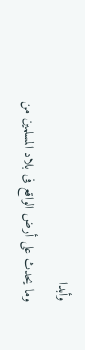وأبدا
وما يحدث على أرض الواقع فى بلاد المسلمين من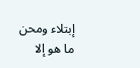إبتلاء ومحن ما هو إلا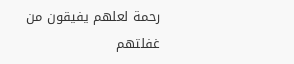رحمة لعلهم يفيقون من غفلتهم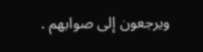ويرجعون إلى صوابهم .